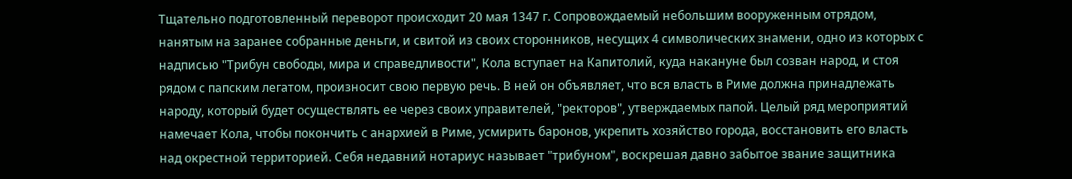Тщательно подготовленный переворот происходит 20 мая 1347 г. Сопровождаемый небольшим вооруженным отрядом, нанятым на заранее собранные деньги, и свитой из своих сторонников, несущих 4 символических знамени, одно из которых с надписью "Трибун свободы, мира и справедливости", Кола вступает на Капитолий, куда накануне был созван народ, и стоя рядом с папским легатом, произносит свою первую речь. В ней он объявляет, что вся власть в Риме должна принадлежать народу, который будет осуществлять ее через своих управителей, "ректоров", утверждаемых папой. Целый ряд мероприятий намечает Кола, чтобы покончить с анархией в Риме, усмирить баронов, укрепить хозяйство города, восстановить его власть над окрестной территорией. Себя недавний нотариус называет "трибуном", воскрешая давно забытое звание защитника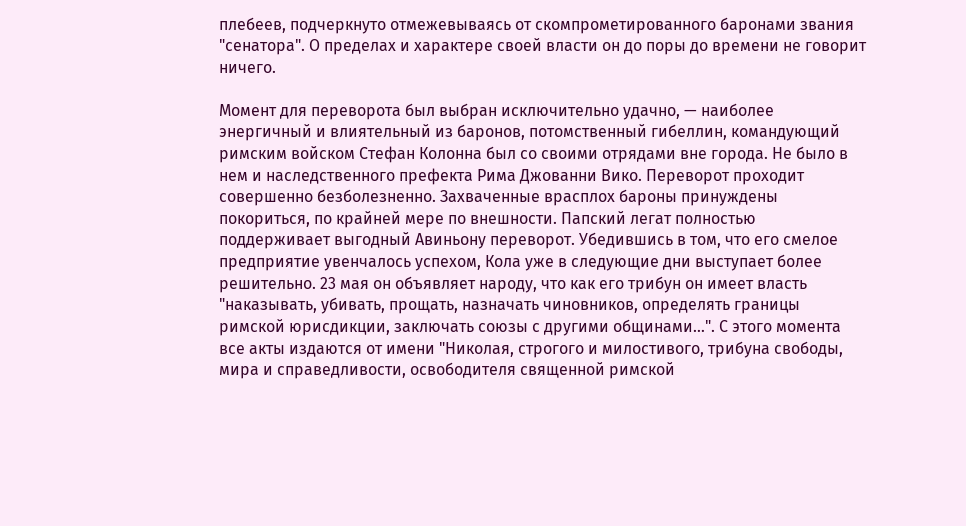плебеев, подчеркнуто отмежевываясь от скомпрометированного баронами звания "сенатора". О пределах и характере своей власти он до поры до времени не говорит ничего.

Момент для переворота был выбран исключительно удачно, — наиболее энергичный и влиятельный из баронов, потомственный гибеллин, командующий римским войском Стефан Колонна был со своими отрядами вне города. Не было в нем и наследственного префекта Рима Джованни Вико. Переворот проходит совершенно безболезненно. Захваченные врасплох бароны принуждены покориться, по крайней мере по внешности. Папский легат полностью поддерживает выгодный Авиньону переворот. Убедившись в том, что его смелое предприятие увенчалось успехом, Кола уже в следующие дни выступает более решительно. 23 мая он объявляет народу, что как его трибун он имеет власть "наказывать, убивать, прощать, назначать чиновников, определять границы римской юрисдикции, заключать союзы с другими общинами…". С этого момента все акты издаются от имени "Николая, строгого и милостивого, трибуна свободы, мира и справедливости, освободителя священной римской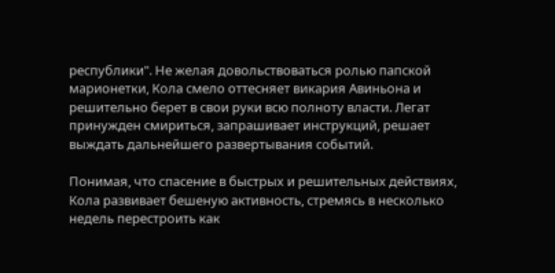республики". Не желая довольствоваться ролью папской марионетки, Кола смело оттесняет викария Авиньона и решительно берет в свои руки всю полноту власти. Легат принужден смириться, запрашивает инструкций, решает выждать дальнейшего развертывания событий.

Понимая, что спасение в быстрых и решительных действиях, Кола развивает бешеную активность, стремясь в несколько недель перестроить как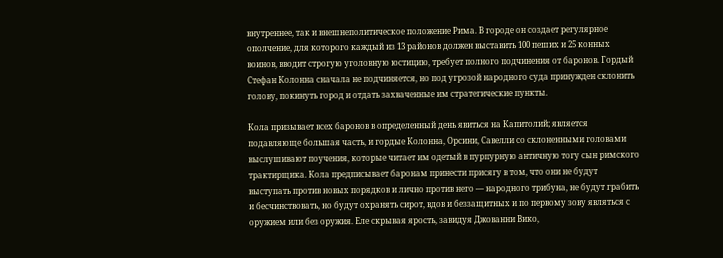внутреннее, так и внешнеполитическое положение Рима. В городе он создает регулярное ополчение, для которого каждый из 13 районов должен выставить 100 пеших и 25 конных воинов, вводит строгую уголовную юстицию, требует полного подчинения от баронов. Гордый Стефан Колонна сначала не подчиняется, но под угрозой народного суда принужден склонить голову, покинуть город и отдать захваченные им стратегические пункты.

Кола призывает всех баронов в определенный день явиться на Капитолий; является подавляюще большая часть, и гордые Колонна, Орсини, Савелли со склоненными головами выслушивают поучения, которые читает им одетый в пурпурную античную тогу сын римского трактирщика. Кола предписывает баронам принести присягу в том, что они не будут выступать против новых порядков и лично против него — народного трибуна, не будут грабить и бесчинствовать, но будут охранять сирот, вдов и беззащитных и по первому зову являться с оружием или без оружия. Еле скрывая ярость, завидуя Джованни Вико,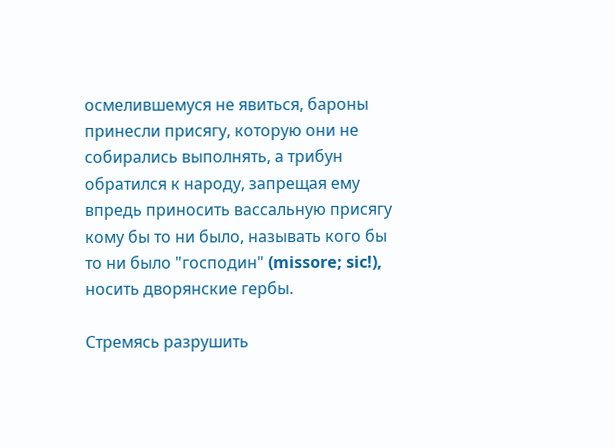осмелившемуся не явиться, бароны принесли присягу, которую они не собирались выполнять, а трибун обратился к народу, запрещая ему впредь приносить вассальную присягу кому бы то ни было, называть кого бы то ни было "господин" (missore; sic!), носить дворянские гербы.

Стремясь разрушить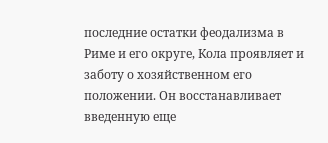последние остатки феодализма в Риме и его округе, Кола проявляет и заботу о хозяйственном его положении. Он восстанавливает введенную еще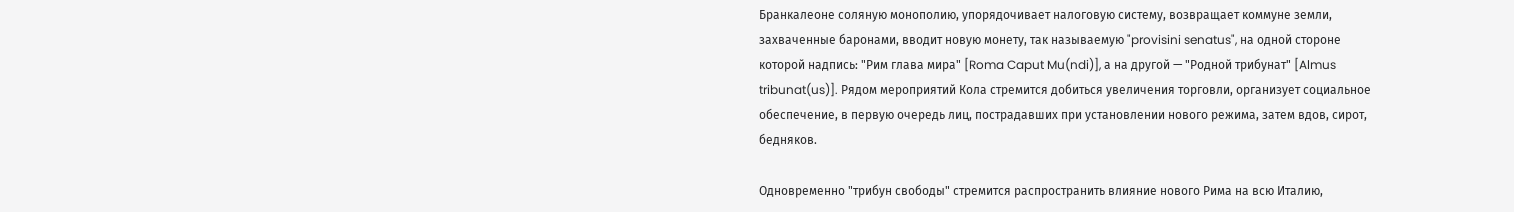Бранкалеоне соляную монополию, упорядочивает налоговую систему, возвращает коммуне земли, захваченные баронами, вводит новую монету, так называемую "provisini senatus", на одной стороне которой надпись: "Рим глава мира" [Roma Caput Mu(ndi)], а на другой — "Родной трибунат" [Almus tribunat(us)]. Рядом мероприятий Кола стремится добиться увеличения торговли, организует социальное обеспечение, в первую очередь лиц, пострадавших при установлении нового режима, затем вдов, сирот, бедняков.

Одновременно "трибун свободы" стремится распространить влияние нового Рима на всю Италию,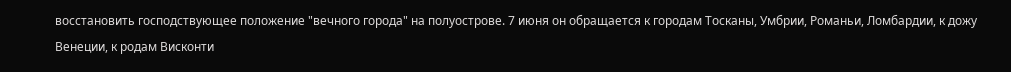восстановить господствующее положение "вечного города" на полуострове. 7 июня он обращается к городам Тосканы, Умбрии, Романьи, Ломбардии, к дожу Венеции, к родам Висконти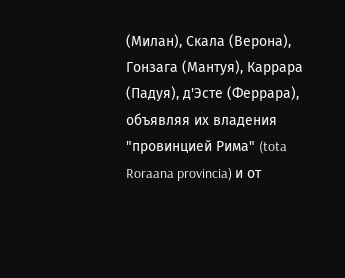(Милан), Скала (Верона), Гонзага (Мантуя), Каррара (Падуя), д'Эсте (Феррара), объявляя их владения "провинцией Рима" (tota Roraana provincia) и от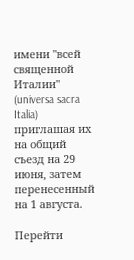имени "всей священной Италии" (universa sacra Italia) приглашая их на общий съезд на 29 июня, затем перенесенный на 1 августа.

Перейти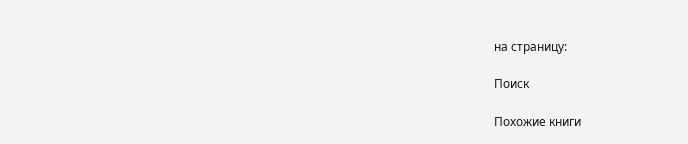на страницу:

Поиск

Похожие книги